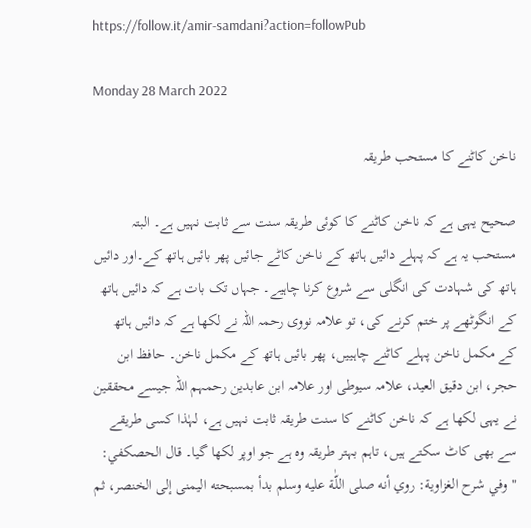https://follow.it/amir-samdani?action=followPub

Monday 28 March 2022

ناخن کاٹنے کا مستحب طریقہ

صحیح یہی ہے کہ ناخن کاٹنے کا کوئی طریقہ سنت سے ثابت نہیں ہے۔ البتہ مستحب یہ ہے کہ پہلے دائیں ہاتھ کے ناخن کاٹے جائیں پھر بائیں ہاتھ کے۔اور دائیں ہاتھ کی شہادت کی انگلی سے شروع کرنا چاہیے۔ جہاں تک بات ہے کہ دائیں ہاتھ کے انگوٹھے پر ختم کرنے کی، تو علامہ نووی رحمہ اللہ نے لکھا ہے کہ دائیں ہاتھ کے مکمل ناخن پہلے کاٹنے چاہییں، پھر بائیں ہاتھ کے مکمل ناخن۔ حافظ ابن حجر، ابن دقیق العید، علامہ سیوطی اور علامہ ابن عابدین رحمہم اللہ جیسے محققین نے یہی لکھا ہے کہ ناخن کاٹنے کا سنت طریقہ ثابت نہیں ہے، لہٰذا کسی طریقے سے بھی کاٹ سکتے ہیں، تاہم بہتر طریقہ وہ ہے جو اوپر لکھا گیا۔ قال الحصکفي: "وفي شرح الغزاویة: روي أنه صلی اللّٰة علیه وسلم بدأ بمسبحته الیمنی إلی الخنصر، ثم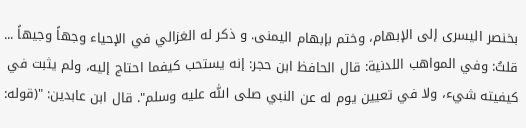بخنصر الیسری إلی الإبهام، وختم بإبهام الیمنی. و ذکر له الغزالي في الإحیاء وجهاً وجیهاً ... قلتُ: وفي المواهب اللدنیة: قال الحافظ ابن حجر: إنه یستحب کیفما احتاج إلیه، ولم یثبت في کیفیته شيء، ولا في تعیین یوم له عن النبي صلی اللّٰه علیه وسلم". قال ابن عابدین: "(قوله: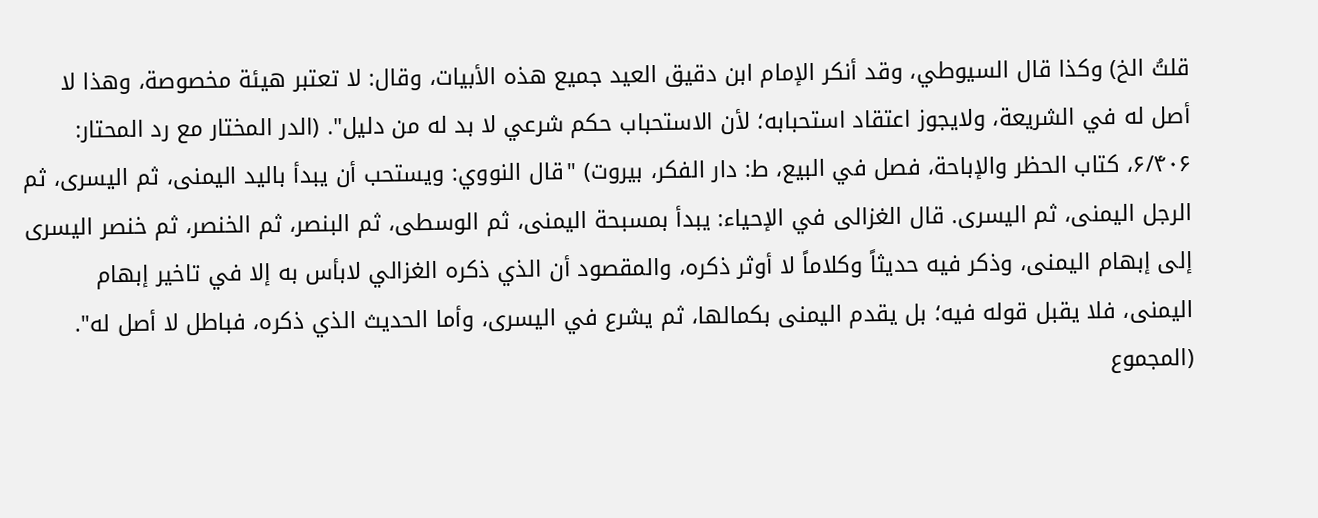قلتُ الخ) وکذا قال السیوطي، وقد أنکر الإمام ابن دقیق العید جمیع هذه الأبیات، وقال: لا تعتبر هیئة مخصوصة، وهذا لا أصل له في الشریعة، ولایجوز اعتقاد استحبابه؛ لأن الاستحباب حکم شرعي لا بد له من دلیل". (الدر المختار مع رد المحتار: ۶/۴۰۶، کتاب الحظر والإباحة، فصل في البیع، ط: دار الفکر، بیروت) "قال النووي: ویستحب أن یبدأ بالید الیمنی، ثم الیسری، ثم الرجل الیمنی، ثم الیسری. قال الغزالی في الإحیاء: یبدأ بمسبحة الیمنی، ثم الوسطی، ثم البنصر، ثم الخنصر، ثم خنصر الیسری إلی إبهام الیمنی، وذکر فیه حدیثاً وکلاماً لا أوثر ذکره، والمقصود أن الذي ذکره الغزالي لابأس به إلا في تاخیر إبهام الیمنی، فلا یقبل قوله فیه؛ بل یقدم الیمنی بکمالها، ثم یشرع في الیسری، وأما الحدیث الذي ذکره، فباطل لا أصل له". (المجموع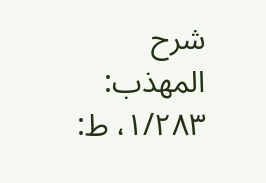شرح المهذب: ۱/۲۸۳، ط: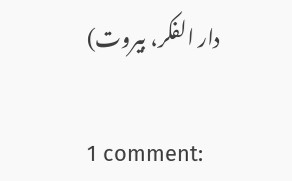دار الفکر، بیروت)

1 comment: